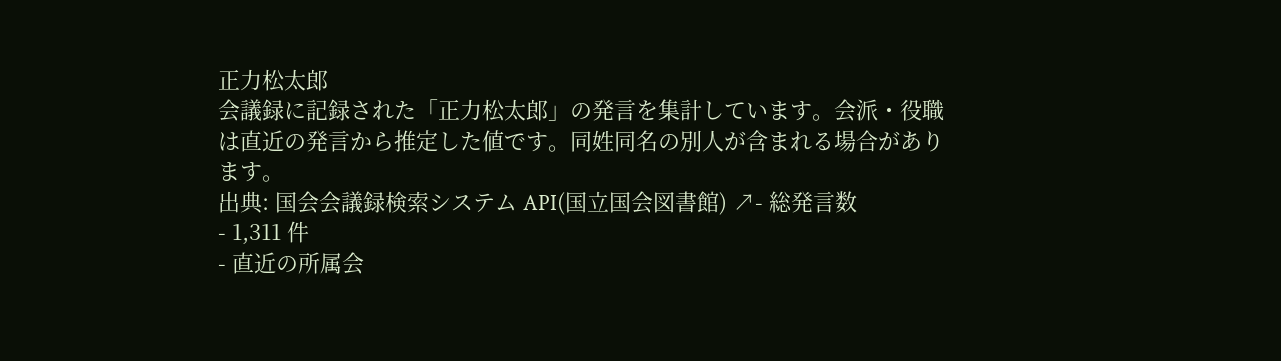正力松太郎
会議録に記録された「正力松太郎」の発言を集計しています。会派・役職は直近の発言から推定した値です。同姓同名の別人が含まれる場合があります。
出典: 国会会議録検索システム API(国立国会図書館) ↗- 総発言数
- 1,311 件
- 直近の所属会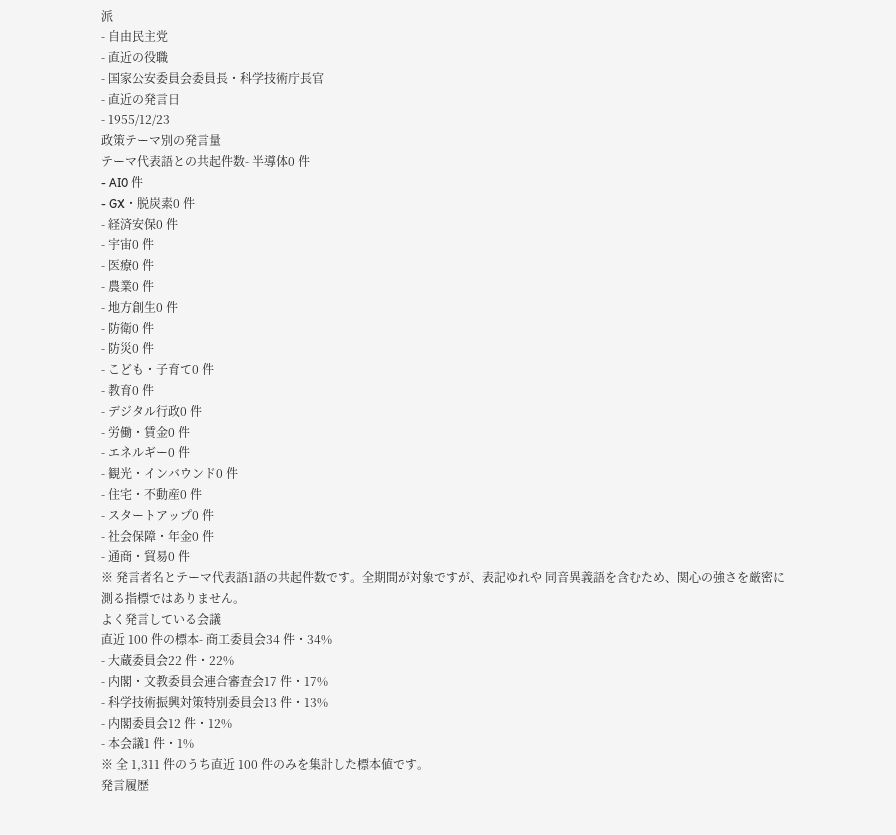派
- 自由民主党
- 直近の役職
- 国家公安委員会委員長・科学技術庁長官
- 直近の発言日
- 1955/12/23
政策テーマ別の発言量
テーマ代表語との共起件数- 半導体0 件
- AI0 件
- GX・脱炭素0 件
- 経済安保0 件
- 宇宙0 件
- 医療0 件
- 農業0 件
- 地方創生0 件
- 防衛0 件
- 防災0 件
- こども・子育て0 件
- 教育0 件
- デジタル行政0 件
- 労働・賃金0 件
- エネルギー0 件
- 観光・インバウンド0 件
- 住宅・不動産0 件
- スタートアップ0 件
- 社会保障・年金0 件
- 通商・貿易0 件
※ 発言者名とテーマ代表語1語の共起件数です。全期間が対象ですが、表記ゆれや 同音異義語を含むため、関心の強さを厳密に測る指標ではありません。
よく発言している会議
直近 100 件の標本- 商工委員会34 件・34%
- 大蔵委員会22 件・22%
- 内閣・文教委員会連合審査会17 件・17%
- 科学技術振興対策特別委員会13 件・13%
- 内閣委員会12 件・12%
- 本会議1 件・1%
※ 全 1,311 件のうち直近 100 件のみを集計した標本値です。
発言履歴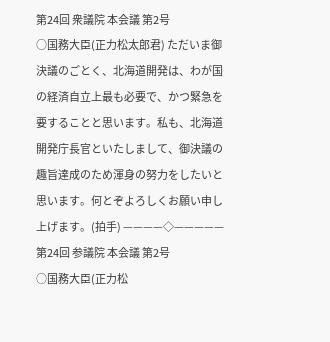第24回 衆議院 本会議 第2号
○国務大臣(正力松太郎君) ただいま御決議のごとく、北海道開発は、わが国の経済自立上最も必要で、かつ緊急を要することと思います。私も、北海道開発庁長官といたしまして、御決議の趣旨達成のため渾身の努力をしたいと思います。何とぞよろしくお願い申し上げます。(拍手) ————◇—————
第24回 参議院 本会議 第2号
○国務大臣(正力松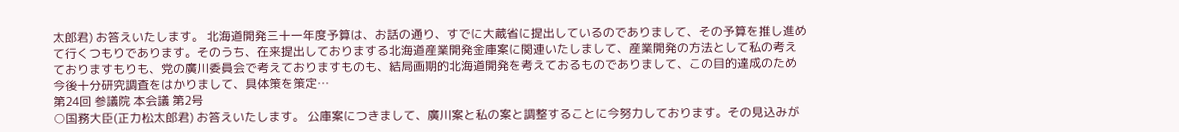太郎君) お答えいたします。 北海道開発三十一年度予算は、お話の通り、すでに大蔵省に提出しているのでありまして、その予算を推し進めて行くつもりであります。そのうち、在来提出しておりまする北海道産業開発金庫案に関連いたしまして、産業開発の方法として私の考えておりますもりも、党の廣川委員会で考えておりますものも、結局画期的北海道開発を考えておるものでありまして、この目的達成のため今後十分研究調査をはかりまして、具体策を策定…
第24回 参議院 本会議 第2号
○国務大臣(正力松太郎君) お答えいたします。 公庫案につきまして、廣川案と私の案と調整することに今努力しております。その見込みが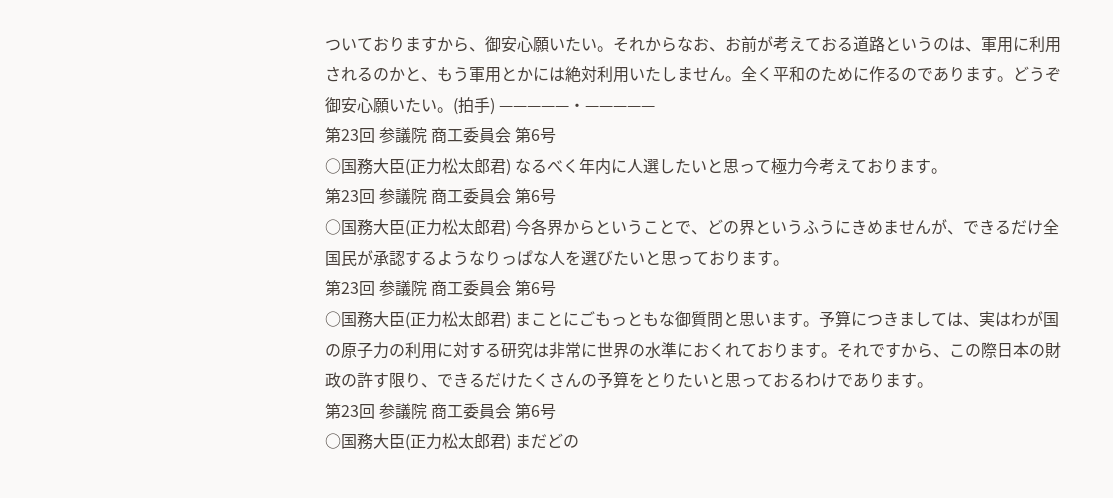ついておりますから、御安心願いたい。それからなお、お前が考えておる道路というのは、軍用に利用されるのかと、もう軍用とかには絶対利用いたしません。全く平和のために作るのであります。どうぞ御安心願いたい。(拍手) —————・—————
第23回 参議院 商工委員会 第6号
○国務大臣(正力松太郎君) なるべく年内に人選したいと思って極力今考えております。
第23回 参議院 商工委員会 第6号
○国務大臣(正力松太郎君) 今各界からということで、どの界というふうにきめませんが、できるだけ全国民が承認するようなりっぱな人を選びたいと思っております。
第23回 参議院 商工委員会 第6号
○国務大臣(正力松太郎君) まことにごもっともな御質問と思います。予算につきましては、実はわが国の原子力の利用に対する研究は非常に世界の水準におくれております。それですから、この際日本の財政の許す限り、できるだけたくさんの予算をとりたいと思っておるわけであります。
第23回 参議院 商工委員会 第6号
○国務大臣(正力松太郎君) まだどの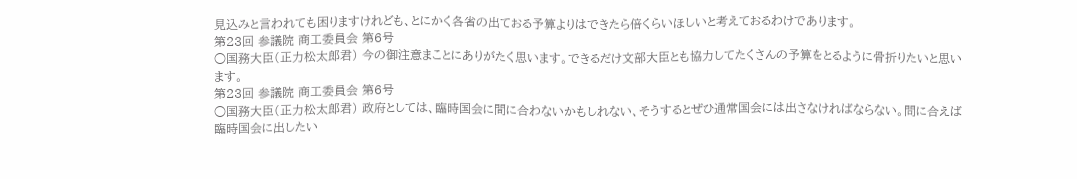見込みと言われても困りますけれども、とにかく各省の出ておる予算よりはできたら倍くらいほしいと考えておるわけであります。
第23回 参議院 商工委員会 第6号
○国務大臣(正力松太郎君) 今の御注意まことにありがたく思います。できるだけ文部大臣とも協力してたくさんの予算をとるように骨折りたいと思います。
第23回 参議院 商工委員会 第6号
○国務大臣(正力松太郎君) 政府としては、臨時国会に間に合わないかもしれない、そうするとぜひ通常国会には出さなければならない。問に合えば臨時国会に出したい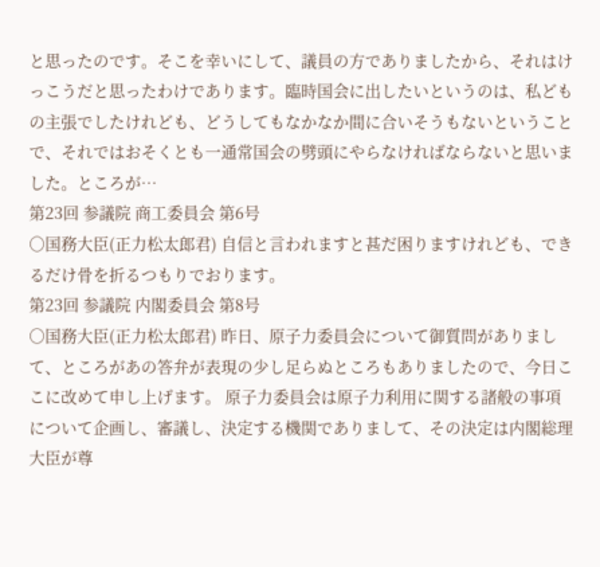と思ったのです。そこを幸いにして、議員の方でありましたから、それはけっこうだと思ったわけであります。臨時国会に出したいというのは、私どもの主張でしたけれども、どうしてもなかなか間に合いそうもないということで、それではおそくとも一通常国会の劈頭にやらなければならないと思いました。ところが…
第23回 参議院 商工委員会 第6号
○国務大臣(正力松太郎君) 自信と言われますと甚だ困りますけれども、できるだけ骨を折るつもりでおります。
第23回 参議院 内閣委員会 第8号
○国務大臣(正力松太郎君) 昨日、原子力委員会について御質問がありまして、ところがあの答弁が表現の少し足らぬところもありましたので、今日ここに改めて申し上げます。 原子力委員会は原子力利用に関する諸般の事項について企画し、審議し、決定する機関でありまして、その決定は内閣総理大臣が尊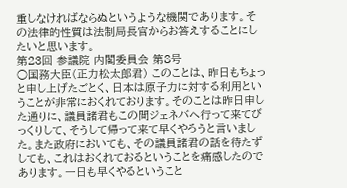重しなければならぬというような機関であります。その法律的性質は法制局長官からお答えすることにしたいと思います。
第23回 参議院 内閣委員会 第8号
○国務大臣(正力松太郎君) このことは、昨日もちょっと申し上げたごとく、日本は原子力に対する利用ということが非常におくれております。そのことは昨日申した通りに、議員諸君もこの間ジェネバへ行って来てびっくりして、そうして帰って来て早くやろうと言いました。また政府においても、その議員諸君の話を待たずしても、これはおくれておるということを痛感したのであります。一日も早くやるということ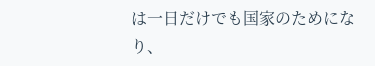は一日だけでも国家のためになり、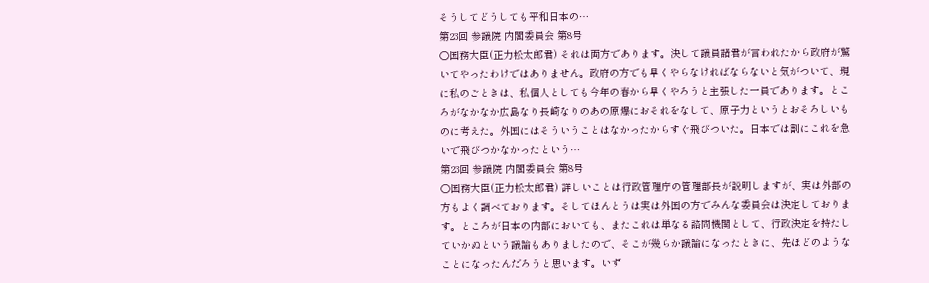そうしてどうしても平和日本の…
第23回 参議院 内閣委員会 第8号
○国務大臣(正力松太郎君) それは両方であります。決して議員諸君が言われたから政府が驚いてやったわけではありません。政府の方でも早くやらなければならないと気がついて、現に私のごときは、私個人としても今年の春から早くやろうと主張した一員であります。ところがなかなか広島なり長崎なりのあの原爆におそれをなして、原子力というとおそろしいものに考えた。外国にはそういうことはなかったからすぐ飛びついた。日本では割にこれを急いで飛びつかなかったという…
第23回 参議院 内閣委員会 第8号
○国務大臣(正力松太郎君) 詳しいことは行政管理庁の管理部長が説明しますが、実は外部の方もよく調べております。そしてほんとうは実は外国の方でみんな委員会は決定しております。ところが日本の内部においても、またこれは単なる諮問機関として、行政決定を持たしていかぬという議論もありましたので、そこが幾らか議論になったときに、先ほどのようなことになったんだろうと思います。いず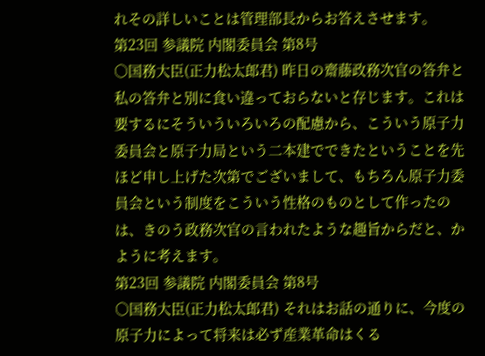れその詳しいことは管理部長からお答えさせます。
第23回 参議院 内閣委員会 第8号
○国務大臣(正力松太郎君) 昨日の齋藤政務次官の答弁と私の答弁と別に食い違っておらないと存じます。これは要するにそういういろいろの配慮から、こういう原子力委員会と原子力局という二本建でできたということを先ほど申し上げた次第でございまして、もちろん原子力委員会という制度をこういう性格のものとして作ったのは、きのう政務次官の言われたような趣旨からだと、かように考えます。
第23回 参議院 内閣委員会 第8号
○国務大臣(正力松太郎君) それはお話の通りに、今度の原子力によって将来は必ず産業革命はくる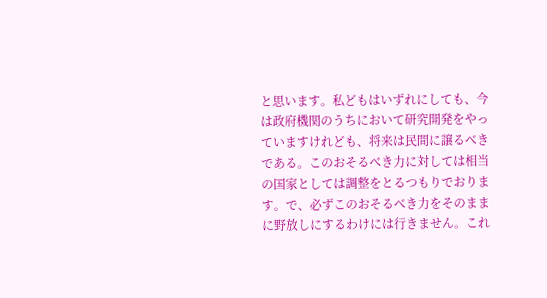と思います。私どもはいずれにしても、今は政府機関のうちにおいて研究開発をやっていますけれども、将来は民間に譲るべきである。このおそるべき力に対しては相当の国家としては調整をとるつもりでおります。で、必ずこのおそるべき力をそのままに野放しにするわけには行きません。これ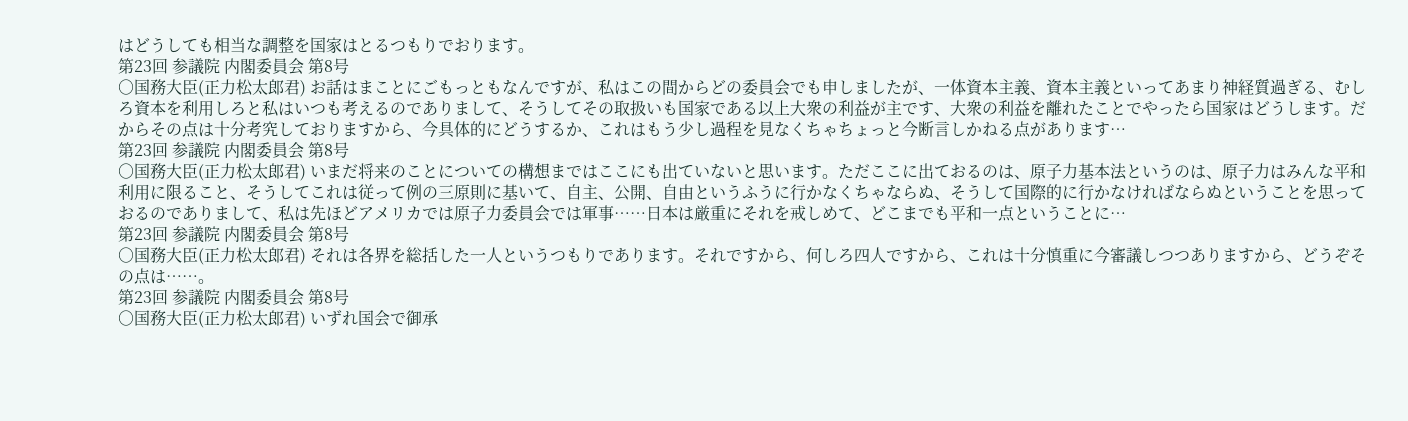はどうしても相当な調整を国家はとるつもりでおります。
第23回 参議院 内閣委員会 第8号
○国務大臣(正力松太郎君) お話はまことにごもっともなんですが、私はこの間からどの委員会でも申しましたが、一体資本主義、資本主義といってあまり神経質過ぎる、むしろ資本を利用しろと私はいつも考えるのでありまして、そうしてその取扱いも国家である以上大衆の利益が主です、大衆の利益を離れたことでやったら国家はどうします。だからその点は十分考究しておりますから、今具体的にどうするか、これはもう少し過程を見なくちゃちょっと今断言しかねる点があります…
第23回 参議院 内閣委員会 第8号
○国務大臣(正力松太郎君) いまだ将来のことについての構想まではここにも出ていないと思います。ただここに出ておるのは、原子力基本法というのは、原子力はみんな平和利用に限ること、そうしてこれは従って例の三原則に基いて、自主、公開、自由というふうに行かなくちゃならぬ、そうして国際的に行かなければならぬということを思っておるのでありまして、私は先ほどアメリカでは原子力委員会では軍事……日本は厳重にそれを戒しめて、どこまでも平和一点ということに…
第23回 参議院 内閣委員会 第8号
○国務大臣(正力松太郎君) それは各界を総括した一人というつもりであります。それですから、何しろ四人ですから、これは十分慎重に今審議しつつありますから、どうぞその点は……。
第23回 参議院 内閣委員会 第8号
○国務大臣(正力松太郎君) いずれ国会で御承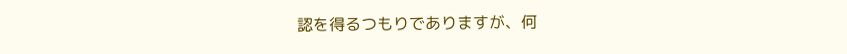認を得るつもりでありますが、何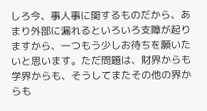しろ今、事人事に関するものだから、あまり外部に漏れるといろいろ支障が起りますから、一つもう少しお待ちを願いたいと思います。ただ問題は、財界からも学界からも、そうしてまたその他の界からも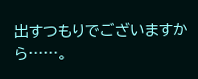出すつもりでございますから……。